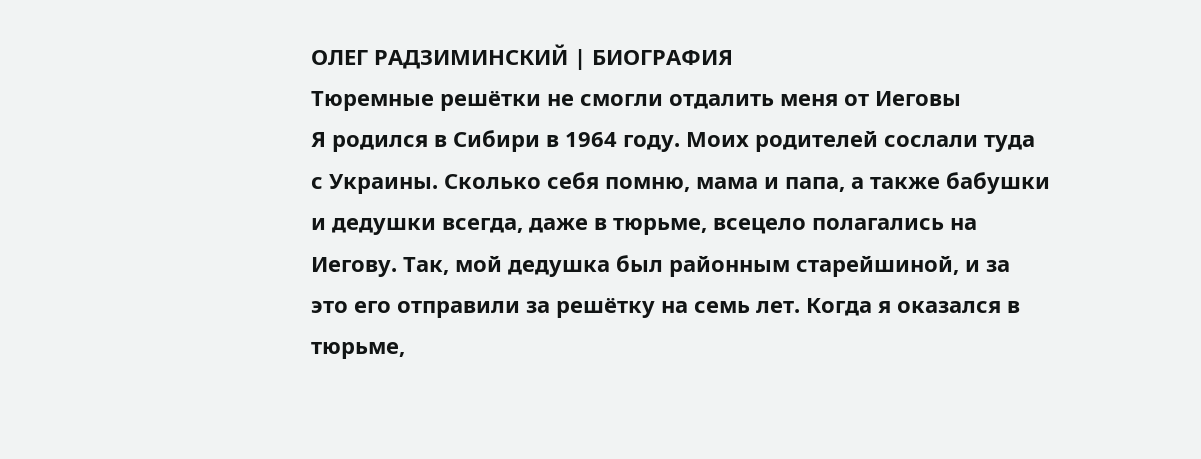ОЛЕГ РАДЗИМИНСКИЙ | БИОГРАФИЯ
Тюремные решётки не смогли отдалить меня от Иеговы
Я родился в Сибири в 1964 году. Моих родителей сослали туда с Украины. Сколько себя помню, мама и папа, а также бабушки и дедушки всегда, даже в тюрьме, всецело полагались на Иегову. Так, мой дедушка был районным старейшиной, и за это его отправили за решётку на семь лет. Когда я оказался в тюрьме,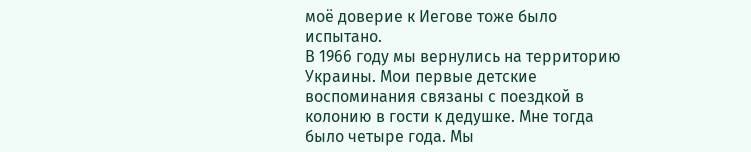моё доверие к Иегове тоже было испытано.
В 1966 году мы вернулись на территорию Украины. Мои первые детские воспоминания связаны с поездкой в колонию в гости к дедушке. Мне тогда было четыре года. Мы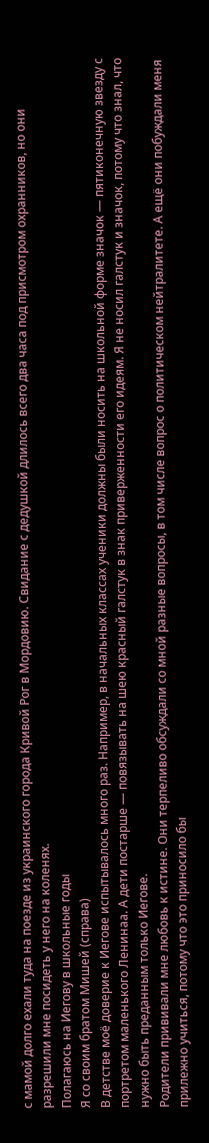с мамой долго ехали туда на поезде из украинского города Кривой Рог в Мордовию. Свидание с дедушкой длилось всего два часа под присмотром охранников, но они разрешили мне посидеть у него на коленях.
Полагаюсь на Иегову в школьные годы
Я со своим братом Мишей (справа)
В детстве моё доверие к Иегове испытывалось много раз. Например, в начальных классах ученики должны были носить на школьной форме значок — пятиконечную звезду с портретом маленького Ленинаa. А дети постарше — повязывать на шею красный галстук в знак приверженности его идеям. Я не носил галстук и значок, потому что знал, что нужно быть преданным только Иегове.
Родители прививали мне любовь к истине. Они терпеливо обсуждали со мной разные вопросы, в том числе вопрос о политическом нейтралитете. А ещё они побуждали меня прилежно учиться, потому что это приносило бы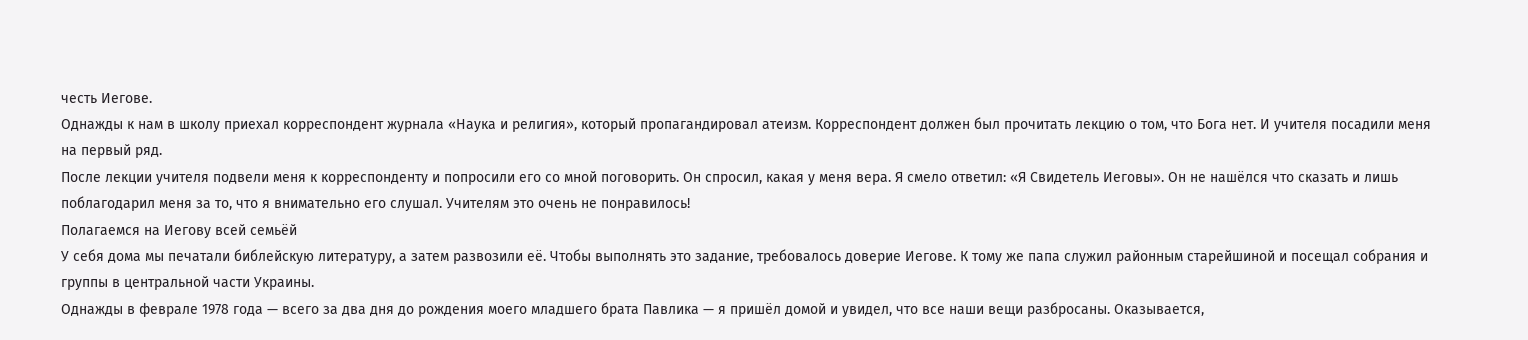честь Иегове.
Однажды к нам в школу приехал корреспондент журнала «Наука и религия», который пропагандировал атеизм. Корреспондент должен был прочитать лекцию о том, что Бога нет. И учителя посадили меня на первый ряд.
После лекции учителя подвели меня к корреспонденту и попросили его со мной поговорить. Он спросил, какая у меня вера. Я смело ответил: «Я Свидетель Иеговы». Он не нашёлся что сказать и лишь поблагодарил меня за то, что я внимательно его слушал. Учителям это очень не понравилось!
Полагаемся на Иегову всей семьёй
У себя дома мы печатали библейскую литературу, а затем развозили её. Чтобы выполнять это задание, требовалось доверие Иегове. К тому же папа служил районным старейшиной и посещал собрания и группы в центральной части Украины.
Однажды в феврале 1978 года — всего за два дня до рождения моего младшего брата Павлика — я пришёл домой и увидел, что все наши вещи разбросаны. Оказывается,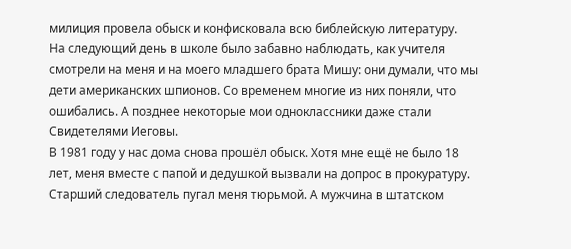милиция провела обыск и конфисковала всю библейскую литературу.
На следующий день в школе было забавно наблюдать, как учителя смотрели на меня и на моего младшего брата Мишу: они думали, что мы дети американских шпионов. Со временем многие из них поняли, что ошибались. А позднее некоторые мои одноклассники даже стали Свидетелями Иеговы.
В 1981 году у нас дома снова прошёл обыск. Хотя мне ещё не было 18 лет, меня вместе с папой и дедушкой вызвали на допрос в прокуратуру. Старший следователь пугал меня тюрьмой. А мужчина в штатском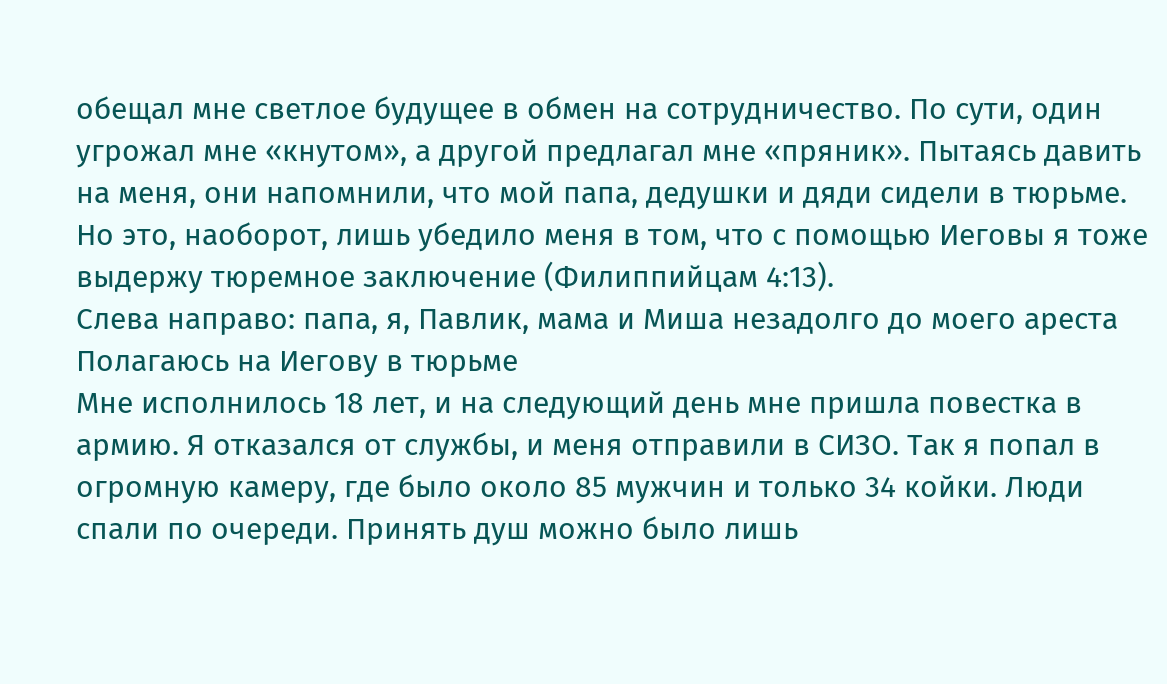обещал мне светлое будущее в обмен на сотрудничество. По сути, один угрожал мне «кнутом», а другой предлагал мне «пряник». Пытаясь давить на меня, они напомнили, что мой папа, дедушки и дяди сидели в тюрьме. Но это, наоборот, лишь убедило меня в том, что с помощью Иеговы я тоже выдержу тюремное заключение (Филиппийцам 4:13).
Слева направо: папа, я, Павлик, мама и Миша незадолго до моего ареста
Полагаюсь на Иегову в тюрьме
Мне исполнилось 18 лет, и на следующий день мне пришла повестка в армию. Я отказался от службы, и меня отправили в СИЗО. Так я попал в огромную камеру, где было около 85 мужчин и только 34 койки. Люди спали по очереди. Принять душ можно было лишь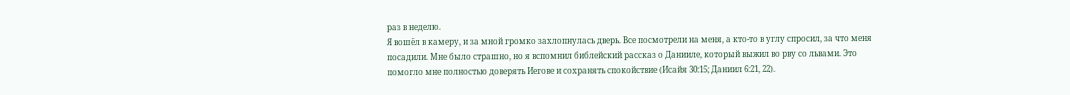раз в неделю.
Я вошёл в камеру, и за мной громко захлопнулась дверь. Все посмотрели на меня, а кто-то в углу спросил, за что меня посадили. Мне было страшно, но я вспомнил библейский рассказ о Данииле, который выжил во рву со львами. Это помогло мне полностью доверять Иегове и сохранять спокойствие (Исайя 30:15; Даниил 6:21, 22).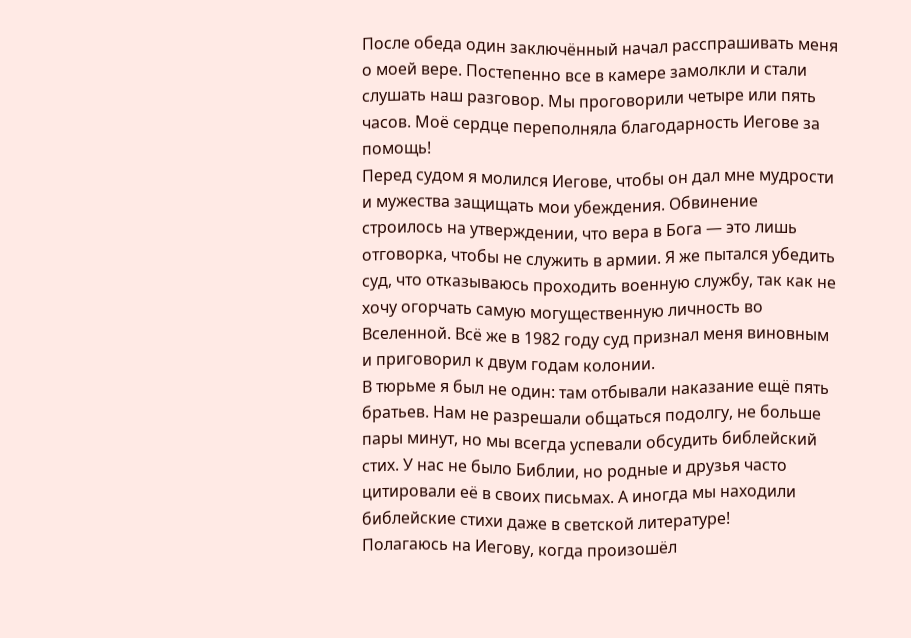После обеда один заключённый начал расспрашивать меня о моей вере. Постепенно все в камере замолкли и стали слушать наш разговор. Мы проговорили четыре или пять часов. Моё сердце переполняла благодарность Иегове за помощь!
Перед судом я молился Иегове, чтобы он дал мне мудрости и мужества защищать мои убеждения. Обвинение строилось на утверждении, что вера в Бога — это лишь отговорка, чтобы не служить в армии. Я же пытался убедить суд, что отказываюсь проходить военную службу, так как не хочу огорчать самую могущественную личность во Вселенной. Всё же в 1982 году суд признал меня виновным и приговорил к двум годам колонии.
В тюрьме я был не один: там отбывали наказание ещё пять братьев. Нам не разрешали общаться подолгу, не больше пары минут, но мы всегда успевали обсудить библейский стих. У нас не было Библии, но родные и друзья часто цитировали её в своих письмах. А иногда мы находили библейские стихи даже в светской литературе!
Полагаюсь на Иегову, когда произошёл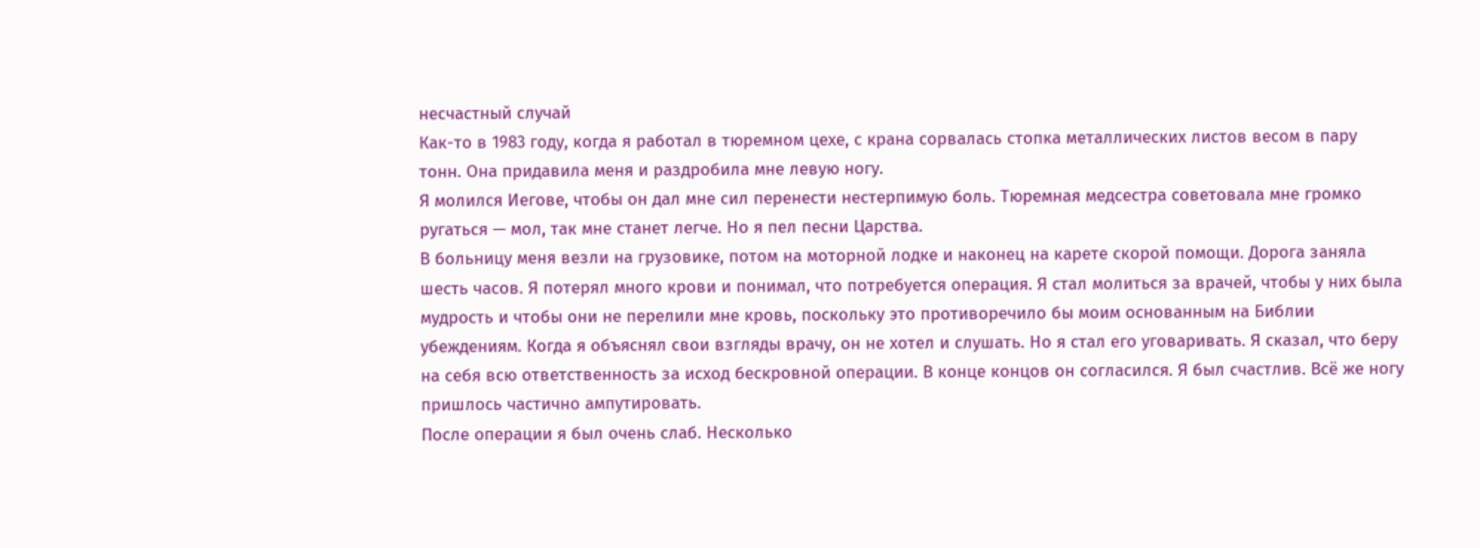несчастный случай
Как-то в 1983 году, когда я работал в тюремном цехе, с крана сорвалась стопка металлических листов весом в пару тонн. Она придавила меня и раздробила мне левую ногу.
Я молился Иегове, чтобы он дал мне сил перенести нестерпимую боль. Тюремная медсестра советовала мне громко ругаться — мол, так мне станет легче. Но я пел песни Царства.
В больницу меня везли на грузовике, потом на моторной лодке и наконец на карете скорой помощи. Дорога заняла шесть часов. Я потерял много крови и понимал, что потребуется операция. Я стал молиться за врачей, чтобы у них была мудрость и чтобы они не перелили мне кровь, поскольку это противоречило бы моим основанным на Библии убеждениям. Когда я объяснял свои взгляды врачу, он не хотел и слушать. Но я стал его уговаривать. Я сказал, что беру на себя всю ответственность за исход бескровной операции. В конце концов он согласился. Я был счастлив. Всё же ногу пришлось частично ампутировать.
После операции я был очень слаб. Несколько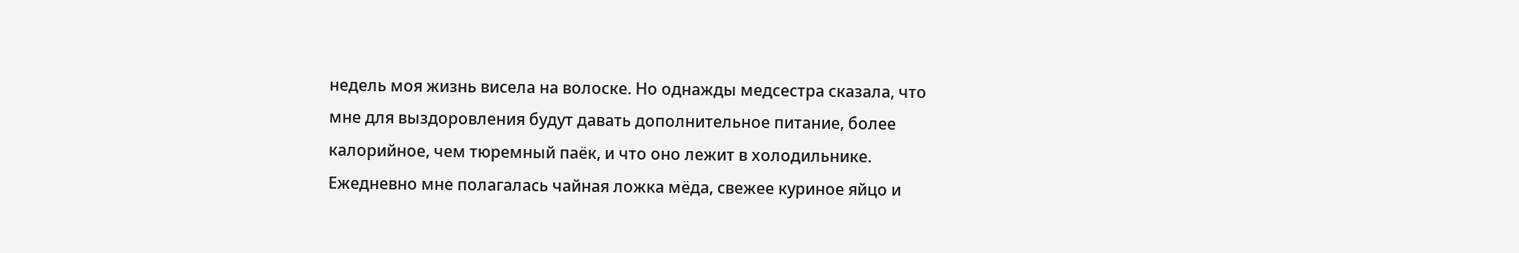недель моя жизнь висела на волоске. Но однажды медсестра сказала, что мне для выздоровления будут давать дополнительное питание, более калорийное, чем тюремный паёк, и что оно лежит в холодильнике. Ежедневно мне полагалась чайная ложка мёда, свежее куриное яйцо и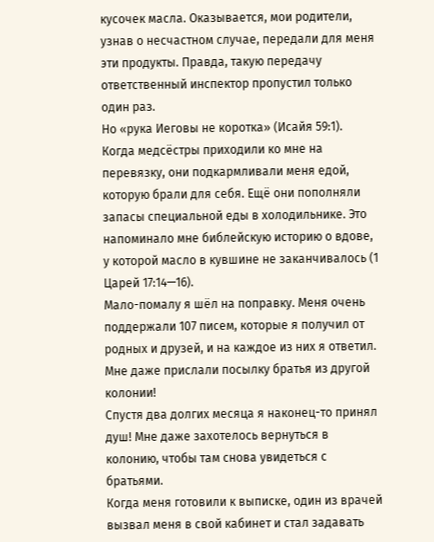кусочек масла. Оказывается, мои родители, узнав о несчастном случае, передали для меня эти продукты. Правда, такую передачу ответственный инспектор пропустил только один раз.
Но «рука Иеговы не коротка» (Исайя 59:1). Когда медсёстры приходили ко мне на перевязку, они подкармливали меня едой, которую брали для себя. Ещё они пополняли запасы специальной еды в холодильнике. Это напоминало мне библейскую историю о вдове, у которой масло в кувшине не заканчивалось (1 Царей 17:14—16).
Мало-помалу я шёл на поправку. Меня очень поддержали 107 писем, которые я получил от родных и друзей, и на каждое из них я ответил. Мне даже прислали посылку братья из другой колонии!
Спустя два долгих месяца я наконец-то принял душ! Мне даже захотелось вернуться в колонию, чтобы там снова увидеться с братьями.
Когда меня готовили к выписке, один из врачей вызвал меня в свой кабинет и стал задавать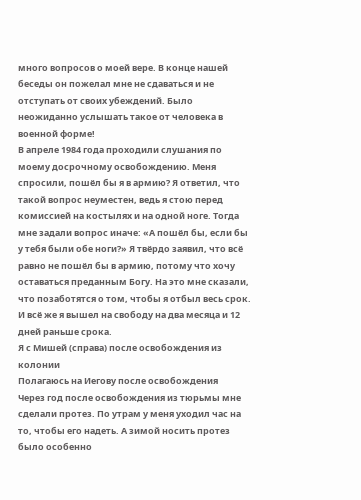много вопросов о моей вере. В конце нашей беседы он пожелал мне не сдаваться и не отступать от своих убеждений. Было неожиданно услышать такое от человека в военной форме!
В апреле 1984 года проходили слушания по моему досрочному освобождению. Меня спросили, пошёл бы я в армию? Я ответил, что такой вопрос неуместен, ведь я стою перед комиссией на костылях и на одной ноге. Тогда мне задали вопрос иначе: «А пошёл бы, если бы у тебя были обе ноги?» Я твёрдо заявил, что всё равно не пошёл бы в армию, потому что хочу оставаться преданным Богу. На это мне сказали, что позаботятся о том, чтобы я отбыл весь срок. И всё же я вышел на свободу на два месяца и 12 дней раньше срока.
Я с Мишей (справа) после освобождения из колонии
Полагаюсь на Иегову после освобождения
Через год после освобождения из тюрьмы мне сделали протез. По утрам у меня уходил час на то, чтобы его надеть. А зимой носить протез было особенно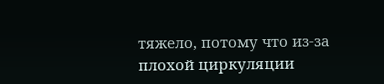тяжело, потому что из-за плохой циркуляции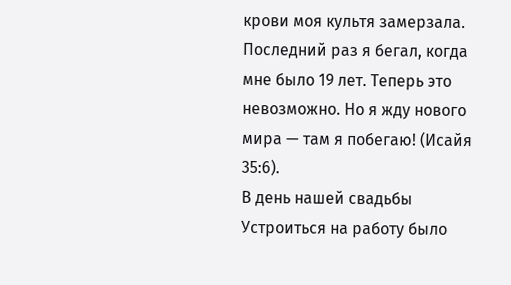крови моя культя замерзала. Последний раз я бегал, когда мне было 19 лет. Теперь это невозможно. Но я жду нового мира — там я побегаю! (Исайя 35:6).
В день нашей свадьбы
Устроиться на работу было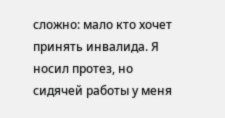сложно: мало кто хочет принять инвалида. Я носил протез, но сидячей работы у меня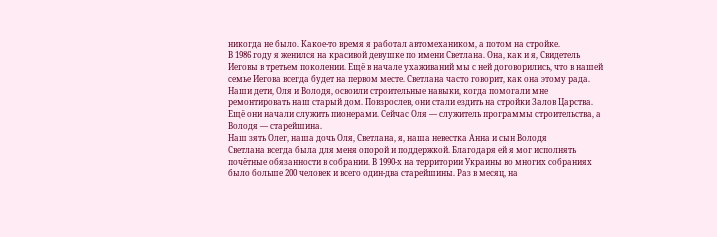никогда не было. Какое-то время я работал автомехаником, а потом на стройке.
В 1986 году я женился на красивой девушке по имени Светлана. Она, как и я, Свидетель Иеговы в третьем поколении. Ещё в начале ухаживаний мы с ней договорились, что в нашей семье Иегова всегда будет на первом месте. Светлана часто говорит, как она этому рада.
Наши дети, Оля и Володя, освоили строительные навыки, когда помогали мне ремонтировать наш старый дом. Повзрослев, они стали ездить на стройки Залов Царства. Ещё они начали служить пионерами. Сейчас Оля — служитель программы строительства, а Володя — старейшина.
Наш зять Олег, наша дочь Оля, Светлана, я, наша невестка Анна и сын Володя
Светлана всегда была для меня опорой и поддержкой. Благодаря ей я мог исполнять почётные обязанности в собрании. В 1990-х на территории Украины во многих собраниях было больше 200 человек и всего один-два старейшины. Раз в месяц, на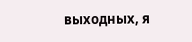выходных, я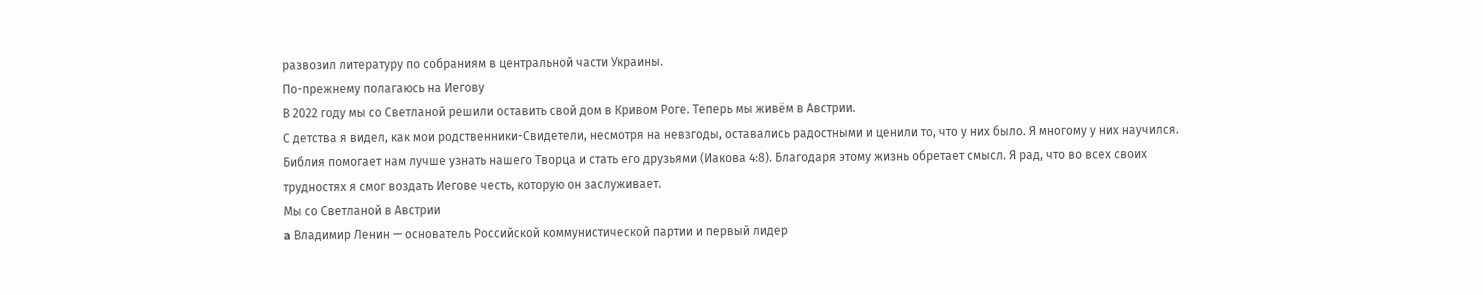развозил литературу по собраниям в центральной части Украины.
По-прежнему полагаюсь на Иегову
В 2022 году мы со Светланой решили оставить свой дом в Кривом Роге. Теперь мы живём в Австрии.
С детства я видел, как мои родственники-Свидетели, несмотря на невзгоды, оставались радостными и ценили то, что у них было. Я многому у них научился. Библия помогает нам лучше узнать нашего Творца и стать его друзьями (Иакова 4:8). Благодаря этому жизнь обретает смысл. Я рад, что во всех своих трудностях я смог воздать Иегове честь, которую он заслуживает.
Мы со Светланой в Австрии
a Владимир Ленин — основатель Российской коммунистической партии и первый лидер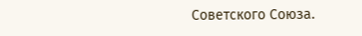Советского Союза.